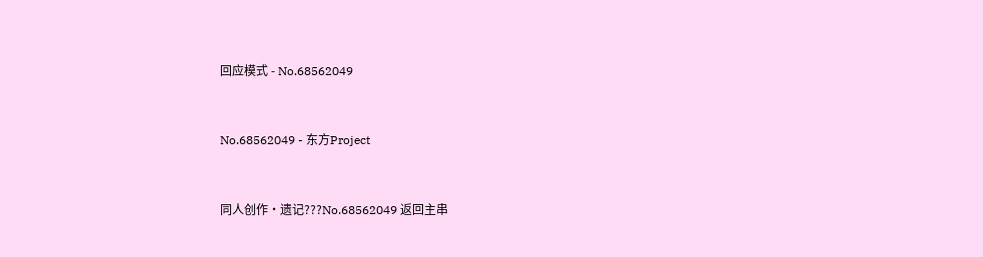回应模式 - No.68562049


No.68562049 - 东方Project


同人创作·遗记???No.68562049 返回主串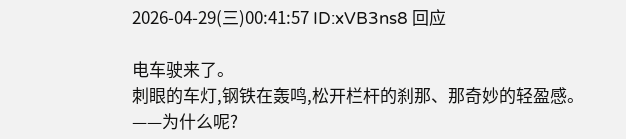2026-04-29(三)00:41:57 ID:xVB3ns8 回应

电车驶来了。
刺眼的车灯,钢铁在轰鸣,松开栏杆的刹那、那奇妙的轻盈感。
——为什么呢?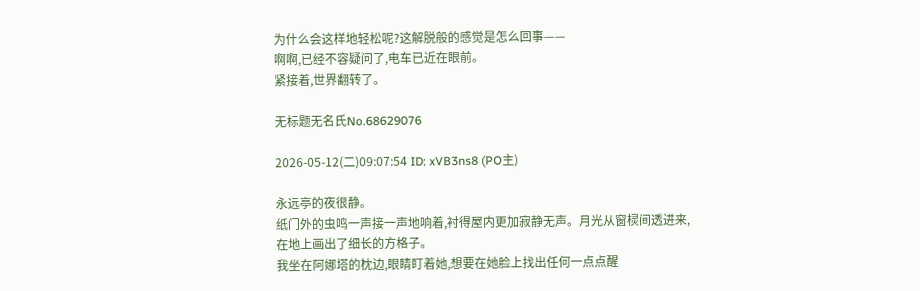为什么会这样地轻松呢?这解脱般的感觉是怎么回事——
啊啊,已经不容疑问了,电车已近在眼前。
紧接着,世界翻转了。

无标题无名氏No.68629076

2026-05-12(二)09:07:54 ID: xVB3ns8 (PO主)

永远亭的夜很静。
纸门外的虫鸣一声接一声地响着,衬得屋内更加寂静无声。月光从窗棂间透进来,在地上画出了细长的方格子。
我坐在阿娜塔的枕边,眼睛盯着她,想要在她脸上找出任何一点点醒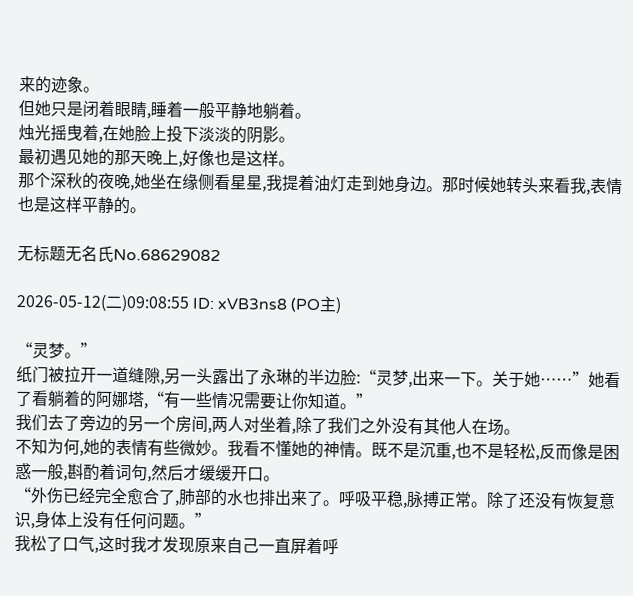来的迹象。
但她只是闭着眼睛,睡着一般平静地躺着。
烛光摇曳着,在她脸上投下淡淡的阴影。
最初遇见她的那天晚上,好像也是这样。
那个深秋的夜晚,她坐在缘侧看星星,我提着油灯走到她身边。那时候她转头来看我,表情也是这样平静的。

无标题无名氏No.68629082

2026-05-12(二)09:08:55 ID: xVB3ns8 (PO主)

“灵梦。”
纸门被拉开一道缝隙,另一头露出了永琳的半边脸:“灵梦,出来一下。关于她……”她看了看躺着的阿娜塔,“有一些情况需要让你知道。”
我们去了旁边的另一个房间,两人对坐着,除了我们之外没有其他人在场。
不知为何,她的表情有些微妙。我看不懂她的神情。既不是沉重,也不是轻松,反而像是困惑一般,斟酌着词句,然后才缓缓开口。
“外伤已经完全愈合了,肺部的水也排出来了。呼吸平稳,脉搏正常。除了还没有恢复意识,身体上没有任何问题。”
我松了口气,这时我才发现原来自己一直屏着呼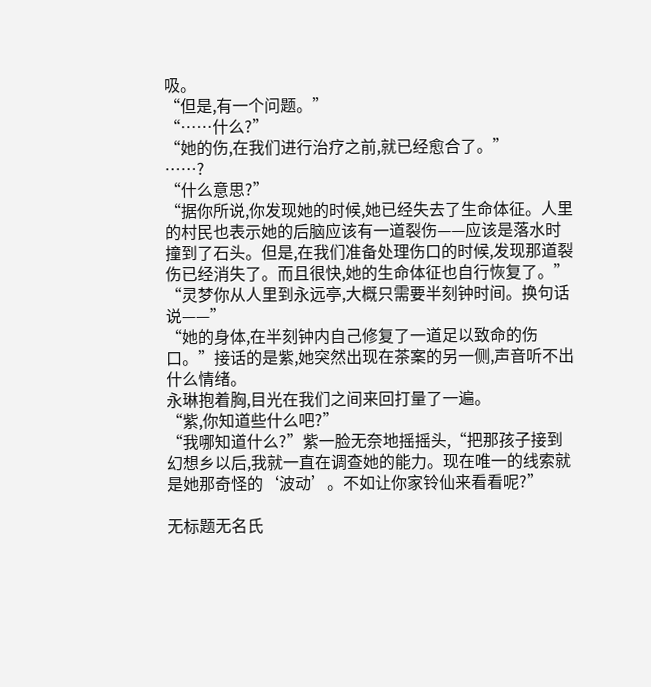吸。
“但是,有一个问题。”
“……什么?”
“她的伤,在我们进行治疗之前,就已经愈合了。”
……?
“什么意思?”
“据你所说,你发现她的时候,她已经失去了生命体征。人里的村民也表示她的后脑应该有一道裂伤——应该是落水时撞到了石头。但是,在我们准备处理伤口的时候,发现那道裂伤已经消失了。而且很快,她的生命体征也自行恢复了。”
“灵梦你从人里到永远亭,大概只需要半刻钟时间。换句话说——”
“她的身体,在半刻钟内自己修复了一道足以致命的伤口。”接话的是紫,她突然出现在茶案的另一侧,声音听不出什么情绪。
永琳抱着胸,目光在我们之间来回打量了一遍。
“紫,你知道些什么吧?”
“我哪知道什么?”紫一脸无奈地摇摇头,“把那孩子接到幻想乡以后,我就一直在调查她的能力。现在唯一的线索就是她那奇怪的‘波动’。不如让你家铃仙来看看呢?”

无标题无名氏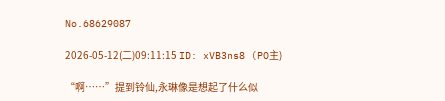No.68629087

2026-05-12(二)09:11:15 ID: xVB3ns8 (PO主)

“啊……”提到铃仙,永琳像是想起了什么似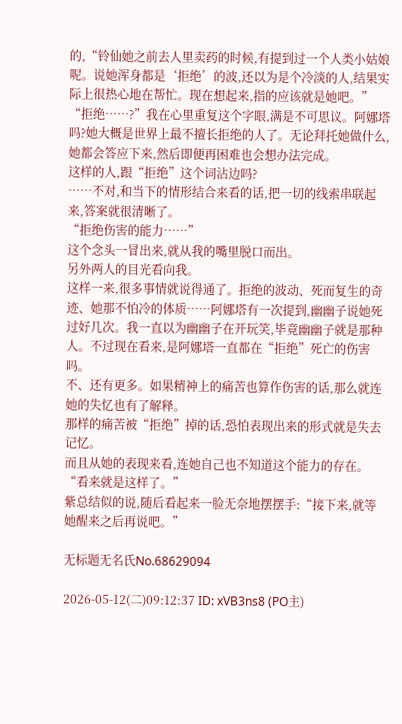的,“铃仙她之前去人里卖药的时候,有提到过一个人类小姑娘呢。说她浑身都是‘拒绝’的波,还以为是个冷淡的人,结果实际上很热心地在帮忙。现在想起来,指的应该就是她吧。”
“拒绝……?”我在心里重复这个字眼,满是不可思议。阿娜塔吗?她大概是世界上最不擅长拒绝的人了。无论拜托她做什么,她都会答应下来,然后即便再困难也会想办法完成。
这样的人,跟“拒绝”这个词沾边吗?
……不对,和当下的情形结合来看的话,把一切的线索串联起来,答案就很清晰了。
“拒绝伤害的能力……”
这个念头一冒出来,就从我的嘴里脱口而出。
另外两人的目光看向我。
这样一来,很多事情就说得通了。拒绝的波动、死而复生的奇迹、她那不怕冷的体质……阿娜塔有一次提到,幽幽子说她死过好几次。我一直以为幽幽子在开玩笑,毕竟幽幽子就是那种人。不过现在看来,是阿娜塔一直都在“拒绝”死亡的伤害吗。
不、还有更多。如果精神上的痛苦也算作伤害的话,那么就连她的失忆也有了解释。
那样的痛苦被“拒绝”掉的话,恐怕表现出来的形式就是失去记忆。
而且从她的表现来看,连她自己也不知道这个能力的存在。
“看来就是这样了。”
紫总结似的说,随后看起来一脸无奈地摆摆手:“接下来,就等她醒来之后再说吧。”

无标题无名氏No.68629094

2026-05-12(二)09:12:37 ID: xVB3ns8 (PO主)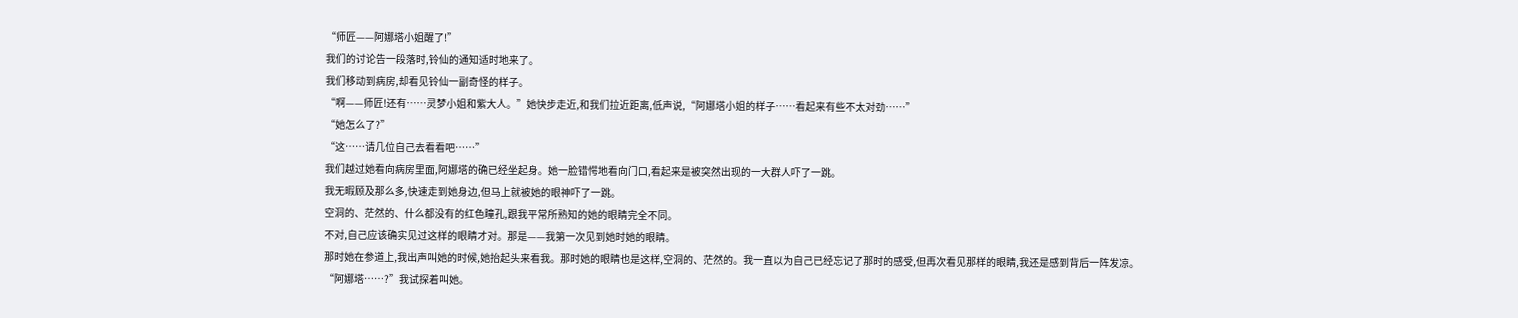“师匠——阿娜塔小姐醒了!”
我们的讨论告一段落时,铃仙的通知适时地来了。
我们移动到病房,却看见铃仙一副奇怪的样子。
“啊——师匠!还有……灵梦小姐和紫大人。”她快步走近,和我们拉近距离,低声说,“阿娜塔小姐的样子……看起来有些不太对劲……”
“她怎么了?”
“这……请几位自己去看看吧……”
我们越过她看向病房里面,阿娜塔的确已经坐起身。她一脸错愕地看向门口,看起来是被突然出现的一大群人吓了一跳。
我无暇顾及那么多,快速走到她身边,但马上就被她的眼神吓了一跳。
空洞的、茫然的、什么都没有的红色瞳孔,跟我平常所熟知的她的眼睛完全不同。
不对,自己应该确实见过这样的眼睛才对。那是——我第一次见到她时她的眼睛。
那时她在参道上,我出声叫她的时候,她抬起头来看我。那时她的眼睛也是这样,空洞的、茫然的。我一直以为自己已经忘记了那时的感受,但再次看见那样的眼睛,我还是感到背后一阵发凉。
“阿娜塔……?”我试探着叫她。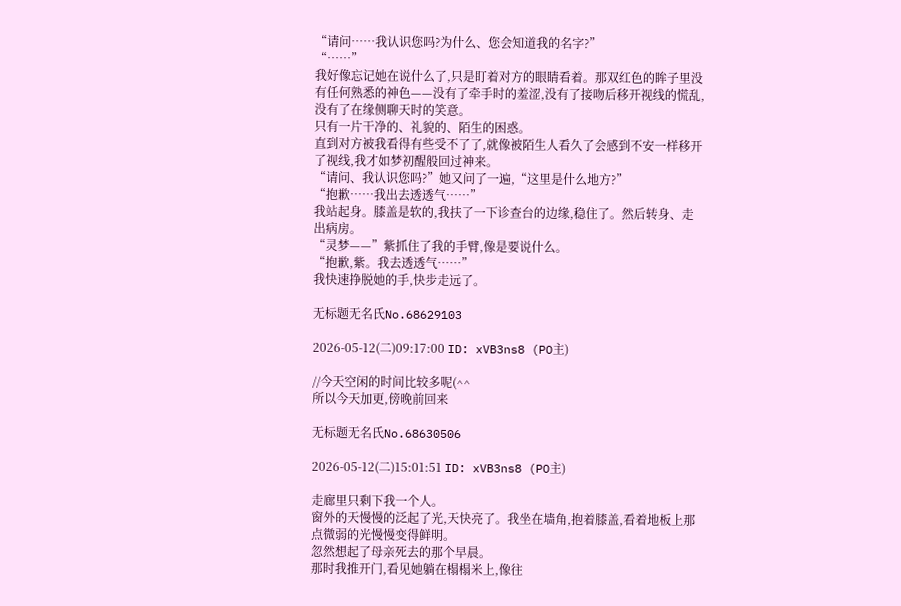“请问……我认识您吗?为什么、您会知道我的名字?”
“……”
我好像忘记她在说什么了,只是盯着对方的眼睛看着。那双红色的眸子里没有任何熟悉的神色——没有了牵手时的羞涩,没有了接吻后移开视线的慌乱,没有了在缘侧聊天时的笑意。
只有一片干净的、礼貌的、陌生的困惑。
直到对方被我看得有些受不了了,就像被陌生人看久了会感到不安一样移开了视线,我才如梦初醒般回过神来。
“请问、我认识您吗?”她又问了一遍,“这里是什么地方?”
“抱歉……我出去透透气……”
我站起身。膝盖是软的,我扶了一下诊查台的边缘,稳住了。然后转身、走出病房。
“灵梦——”紫抓住了我的手臂,像是要说什么。
“抱歉,紫。我去透透气……”
我快速挣脱她的手,快步走远了。

无标题无名氏No.68629103

2026-05-12(二)09:17:00 ID: xVB3ns8 (PO主)

//今天空闲的时间比较多呢(^^
所以今天加更,傍晚前回来

无标题无名氏No.68630506

2026-05-12(二)15:01:51 ID: xVB3ns8 (PO主)

走廊里只剩下我一个人。
窗外的天慢慢的泛起了光,天快亮了。我坐在墙角,抱着膝盖,看着地板上那点微弱的光慢慢变得鲜明。
忽然想起了母亲死去的那个早晨。
那时我推开门,看见她躺在榻榻米上,像往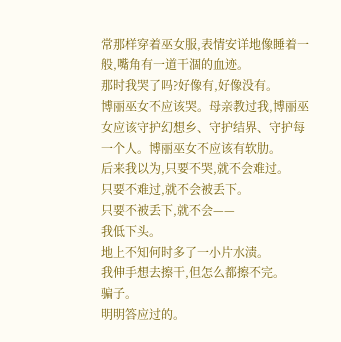常那样穿着巫女服,表情安详地像睡着一般,嘴角有一道干涸的血迹。
那时我哭了吗?好像有,好像没有。
博丽巫女不应该哭。母亲教过我,博丽巫女应该守护幻想乡、守护结界、守护每一个人。博丽巫女不应该有软肋。
后来我以为,只要不哭,就不会难过。
只要不难过,就不会被丢下。
只要不被丢下,就不会——
我低下头。
地上不知何时多了一小片水渍。
我伸手想去擦干,但怎么都擦不完。
骗子。
明明答应过的。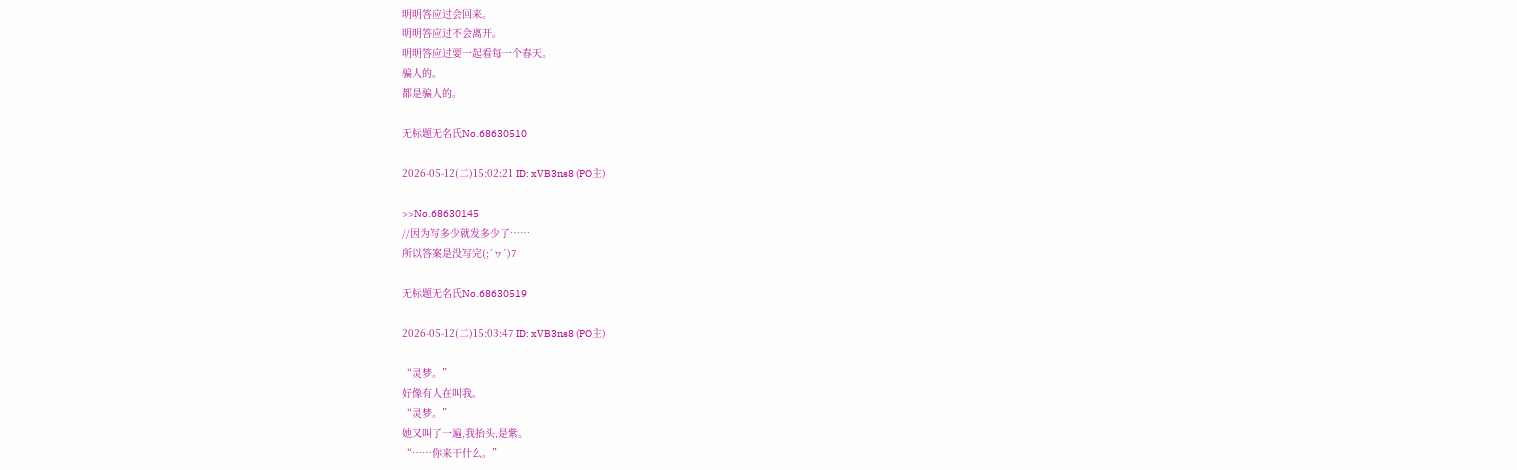明明答应过会回来。
明明答应过不会离开。
明明答应过要一起看每一个春天。
骗人的。
都是骗人的。

无标题无名氏No.68630510

2026-05-12(二)15:02:21 ID: xVB3ns8 (PO主)

>>No.68630145
//因为写多少就发多少了……
所以答案是没写完(;´ヮ`)7

无标题无名氏No.68630519

2026-05-12(二)15:03:47 ID: xVB3ns8 (PO主)

“灵梦。”
好像有人在叫我。
“灵梦。”
她又叫了一遍,我抬头,是紫。
“……你来干什么。”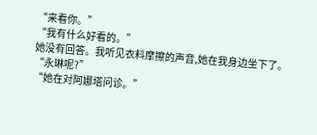“来看你。”
“我有什么好看的。”
她没有回答。我听见衣料摩擦的声音,她在我身边坐下了。
“永琳呢?”
“她在对阿娜塔问诊。”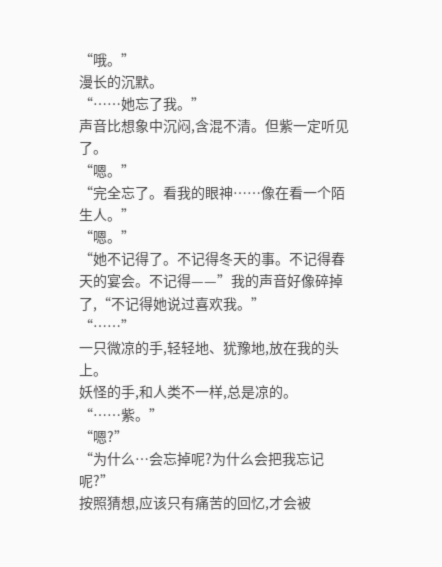“哦。”
漫长的沉默。
“……她忘了我。”
声音比想象中沉闷,含混不清。但紫一定听见了。
“嗯。”
“完全忘了。看我的眼神……像在看一个陌生人。”
“嗯。”
“她不记得了。不记得冬天的事。不记得春天的宴会。不记得——”我的声音好像碎掉了,“不记得她说过喜欢我。”
“……”
一只微凉的手,轻轻地、犹豫地,放在我的头上。
妖怪的手,和人类不一样,总是凉的。
“……紫。”
“嗯?”
“为什么…会忘掉呢?为什么会把我忘记呢?”
按照猜想,应该只有痛苦的回忆,才会被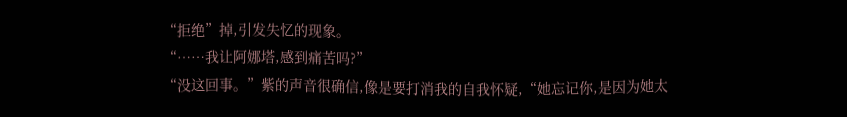“拒绝”掉,引发失忆的现象。
“……我让阿娜塔,感到痛苦吗?”
“没这回事。”紫的声音很确信,像是要打消我的自我怀疑,“她忘记你,是因为她太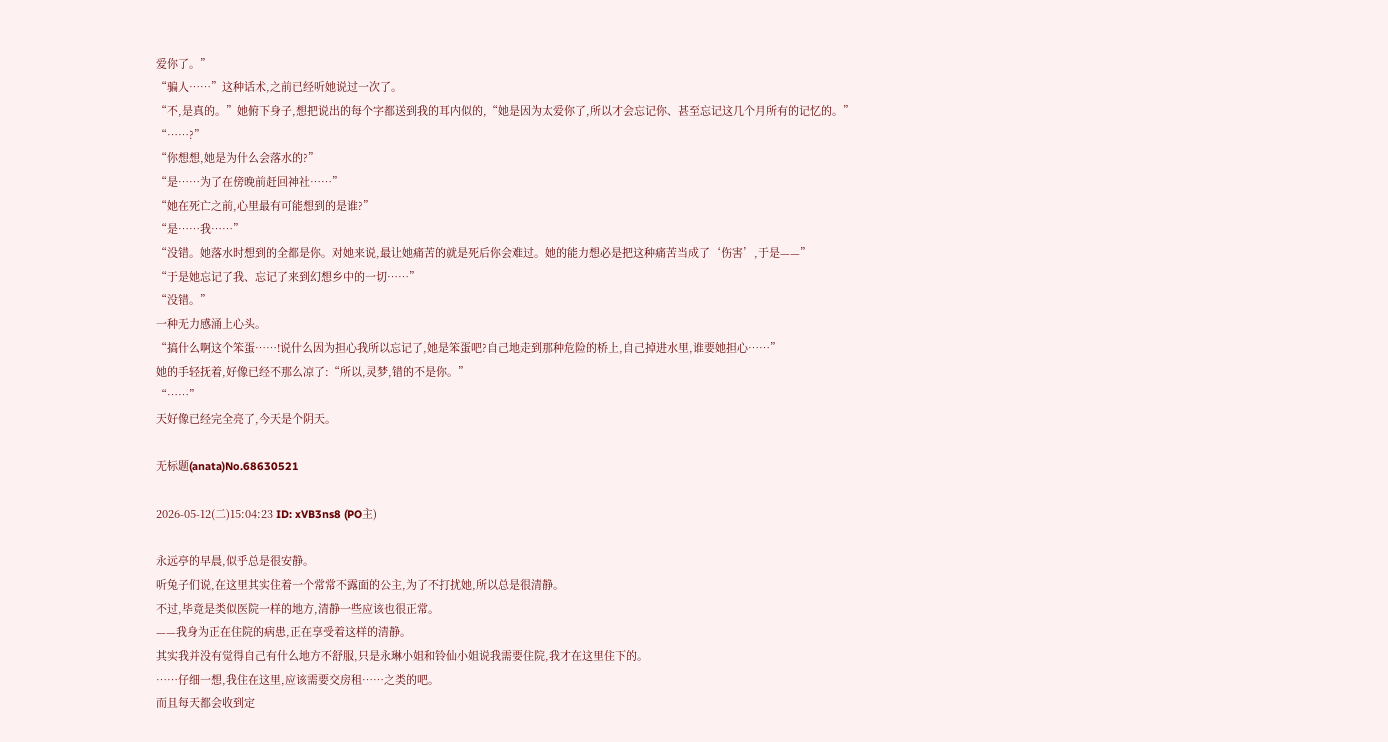爱你了。”
“骗人……”这种话术,之前已经听她说过一次了。
“不,是真的。”她俯下身子,想把说出的每个字都送到我的耳内似的,“她是因为太爱你了,所以才会忘记你、甚至忘记这几个月所有的记忆的。”
“……?”
“你想想,她是为什么会落水的?”
“是……为了在傍晚前赶回神社……”
“她在死亡之前,心里最有可能想到的是谁?”
“是……我……”
“没错。她落水时想到的全都是你。对她来说,最让她痛苦的就是死后你会难过。她的能力想必是把这种痛苦当成了‘伤害’,于是——”
“于是她忘记了我、忘记了来到幻想乡中的一切……”
“没错。”
一种无力感涌上心头。
“搞什么啊这个笨蛋……!说什么因为担心我所以忘记了,她是笨蛋吧?自己地走到那种危险的桥上,自己掉进水里,谁要她担心……”
她的手轻抚着,好像已经不那么凉了:“所以,灵梦,错的不是你。”
“……”
天好像已经完全亮了,今天是个阴天。

无标题(anata)No.68630521

2026-05-12(二)15:04:23 ID: xVB3ns8 (PO主)

永远亭的早晨,似乎总是很安静。
听兔子们说,在这里其实住着一个常常不露面的公主,为了不打扰她,所以总是很清静。
不过,毕竟是类似医院一样的地方,清静一些应该也很正常。
——我身为正在住院的病患,正在享受着这样的清静。
其实我并没有觉得自己有什么地方不舒服,只是永琳小姐和铃仙小姐说我需要住院,我才在这里住下的。
……仔细一想,我住在这里,应该需要交房租……之类的吧。
而且每天都会收到定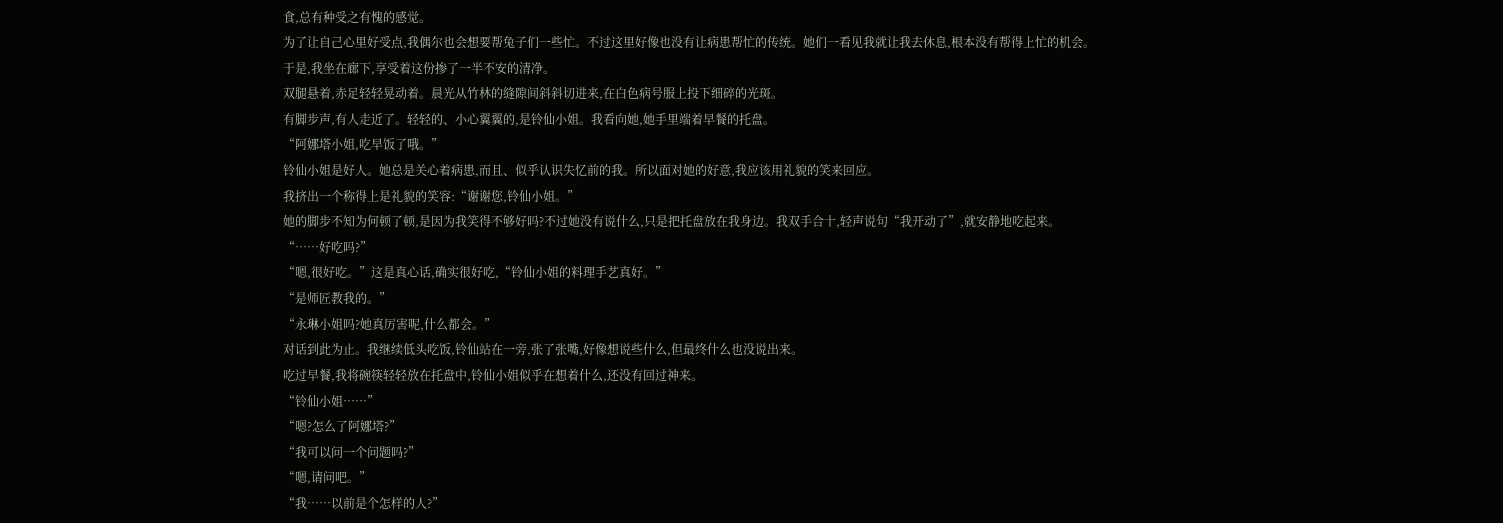食,总有种受之有愧的感觉。
为了让自己心里好受点,我偶尔也会想要帮兔子们一些忙。不过这里好像也没有让病患帮忙的传统。她们一看见我就让我去休息,根本没有帮得上忙的机会。
于是,我坐在廊下,享受着这份掺了一半不安的清净。
双腿悬着,赤足轻轻晃动着。晨光从竹林的缝隙间斜斜切进来,在白色病号服上投下细碎的光斑。
有脚步声,有人走近了。轻轻的、小心翼翼的,是铃仙小姐。我看向她,她手里端着早餐的托盘。
“阿娜塔小姐,吃早饭了哦。”
铃仙小姐是好人。她总是关心着病患,而且、似乎认识失忆前的我。所以面对她的好意,我应该用礼貌的笑来回应。
我挤出一个称得上是礼貌的笑容:“谢谢您,铃仙小姐。”
她的脚步不知为何顿了顿,是因为我笑得不够好吗?不过她没有说什么,只是把托盘放在我身边。我双手合十,轻声说句“我开动了”,就安静地吃起来。
“……好吃吗?”
“嗯,很好吃。”这是真心话,确实很好吃,“铃仙小姐的料理手艺真好。”
“是师匠教我的。”
“永琳小姐吗?她真厉害呢,什么都会。”
对话到此为止。我继续低头吃饭,铃仙站在一旁,张了张嘴,好像想说些什么,但最终什么也没说出来。
吃过早餐,我将碗筷轻轻放在托盘中,铃仙小姐似乎在想着什么,还没有回过神来。
“铃仙小姐……”
“嗯?怎么了阿娜塔?”
“我可以问一个问题吗?”
“嗯,请问吧。”
“我……以前是个怎样的人?”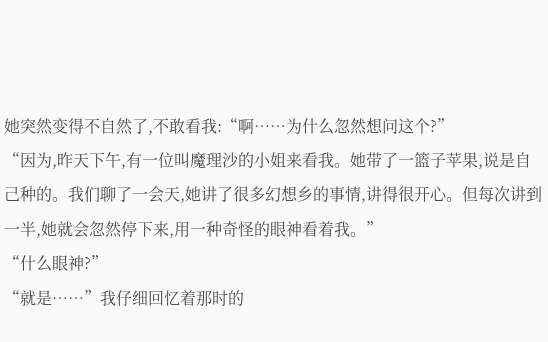她突然变得不自然了,不敢看我:“啊……为什么忽然想问这个?”
“因为,昨天下午,有一位叫魔理沙的小姐来看我。她带了一篮子苹果,说是自己种的。我们聊了一会天,她讲了很多幻想乡的事情,讲得很开心。但每次讲到一半,她就会忽然停下来,用一种奇怪的眼神看着我。”
“什么眼神?”
“就是……”我仔细回忆着那时的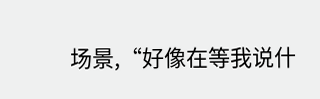场景,“好像在等我说什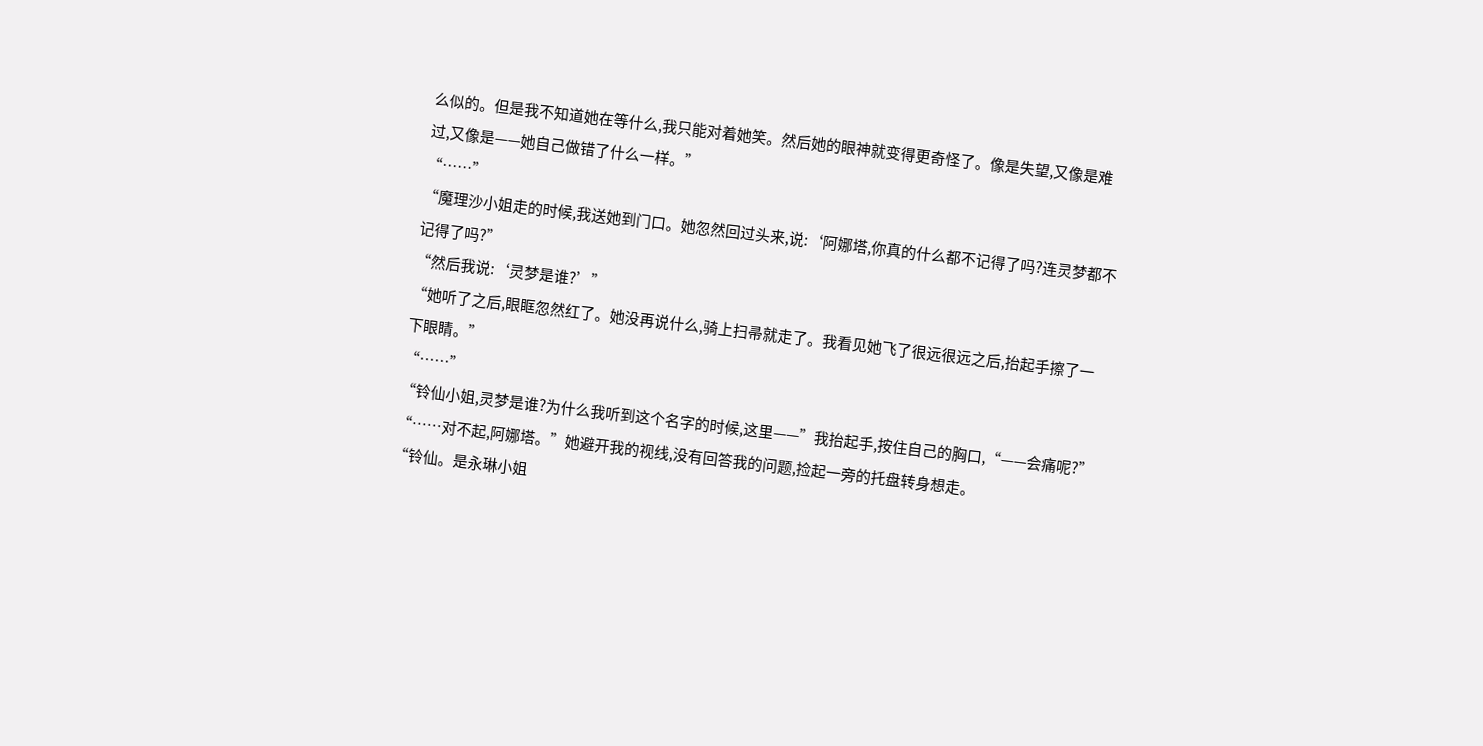么似的。但是我不知道她在等什么,我只能对着她笑。然后她的眼神就变得更奇怪了。像是失望,又像是难过,又像是——她自己做错了什么一样。”
“……”
“魔理沙小姐走的时候,我送她到门口。她忽然回过头来,说:‘阿娜塔,你真的什么都不记得了吗?连灵梦都不记得了吗?”
“然后我说:‘灵梦是谁?’”
“她听了之后,眼眶忽然红了。她没再说什么,骑上扫帚就走了。我看见她飞了很远很远之后,抬起手擦了一下眼睛。”
“……”
“铃仙小姐,灵梦是谁?为什么我听到这个名字的时候,这里——”我抬起手,按住自己的胸口,“——会痛呢?”
“……对不起,阿娜塔。”她避开我的视线,没有回答我的问题,捡起一旁的托盘转身想走。
“铃仙。是永琳小姐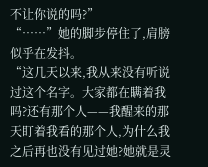不让你说的吗?”
“……”她的脚步停住了,肩膀似乎在发抖。
“这几天以来,我从来没有听说过这个名字。大家都在瞒着我吗?还有那个人——我醒来的那天盯着我看的那个人,为什么我之后再也没有见过她?她就是灵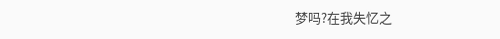梦吗?在我失忆之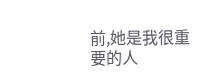前,她是我很重要的人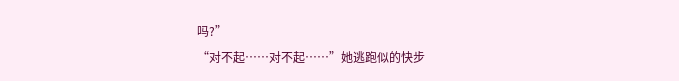吗?”
“对不起……对不起……”她逃跑似的快步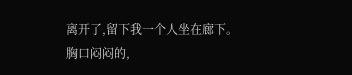离开了,留下我一个人坐在廊下。
胸口闷闷的,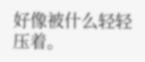好像被什么轻轻压着。